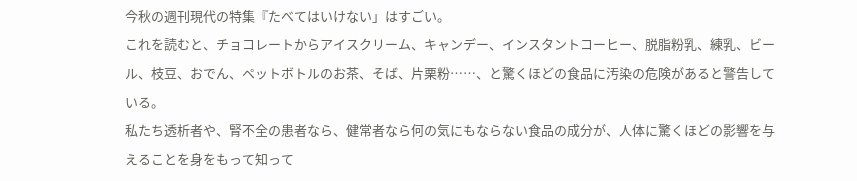今秋の週刊現代の特集『たべてはいけない」はすごい。
これを読むと、チョコレートからアイスクリーム、キャンデー、インスタントコーヒー、脱脂粉乳、練乳、ビール、枝豆、おでん、ペットボトルのお茶、そば、片栗粉……、と驚くほどの食品に汚染の危険があると警告している。
私たち透析者や、腎不全の患者なら、健常者なら何の気にもならない食品の成分が、人体に驚くほどの影響を与えることを身をもって知って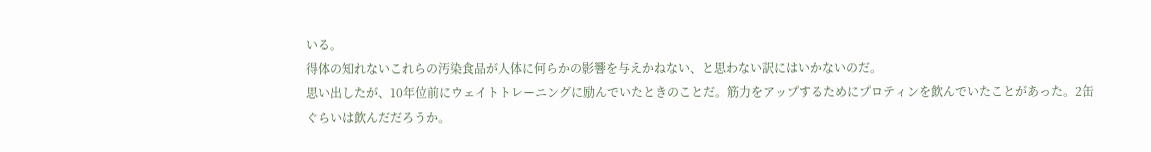いる。
得体の知れないこれらの汚染食品が人体に何らかの影響を与えかねない、と思わない訳にはいかないのだ。
思い出したが、10年位前にウェイトトレーニングに励んでいたときのことだ。筋力をアップするためにプロティンを飲んでいたことがあった。2缶ぐらいは飲んだだろうか。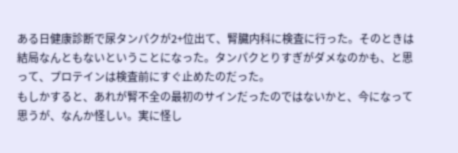ある日健康診断で尿タンパクが2+位出て、腎臓内科に検査に行った。そのときは結局なんともないということになった。タンパクとりすぎがダメなのかも、と思って、プロテインは検査前にすぐ止めたのだった。
もしかすると、あれが腎不全の最初のサインだったのではないかと、今になって思うが、なんか怪しい。実に怪し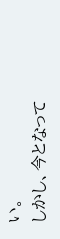い。
しかし、今となって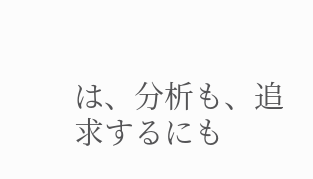は、分析も、追求するにも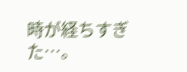時が経ちすぎた…。